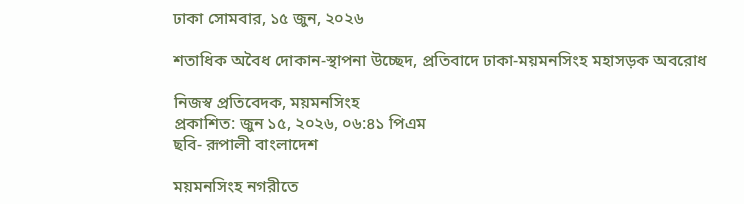ঢাকা সোমবার, ১৫ জুন, ২০২৬

শতাধিক অবৈধ দোকান-স্থাপনা উচ্ছেদ, প্রতিবাদে ঢাকা-ময়মনসিংহ মহাসড়ক অবরোধ

নিজস্ব প্রতিবেদক, ময়মনসিংহ
প্রকাশিত: জুন ১৫, ২০২৬, ০৬:৪১ পিএম
ছবি- রূপালী বাংলাদেশ

ময়মনসিংহ নগরীতে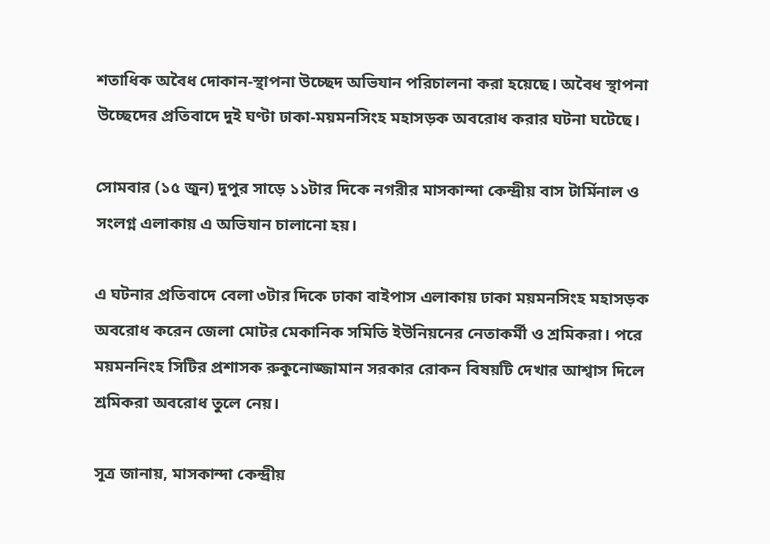শতাধিক অবৈধ দোকান-স্থাপনা উচ্ছেদ অভিযান পরিচালনা করা হয়েছে। অবৈধ স্থাপনা উচ্ছেদের প্রতিবাদে দুই ঘণ্টা ঢাকা-ময়মনসিংহ মহাসড়ক অবরোধ করার ঘটনা ঘটেছে।

সোমবার (১৫ জুন) দুপুর সাড়ে ১১টার দিকে নগরীর মাসকান্দা কেন্দ্রীয় বাস টার্মিনাল ও সংলগ্ন এলাকায় এ অভিযান চালানো হয়।

এ ঘটনার প্রতিবাদে বেলা ৩টার দিকে ঢাকা বাইপাস এলাকায় ঢাকা ময়মনসিংহ মহাসড়ক অবরোধ করেন জেলা মোটর মেকানিক সমিতি ইউনিয়নের নেতাকর্মী ও শ্রমিকরা। পরে ময়মননিংহ সিটির প্রশাসক রুকুনোজ্জামান সরকার রোকন বিষয়টি দেখার আশ্বাস দিলে শ্রমিকরা অবরোধ তুলে নেয়।

সূত্র জানায়, মাসকান্দা কেন্দ্রীয়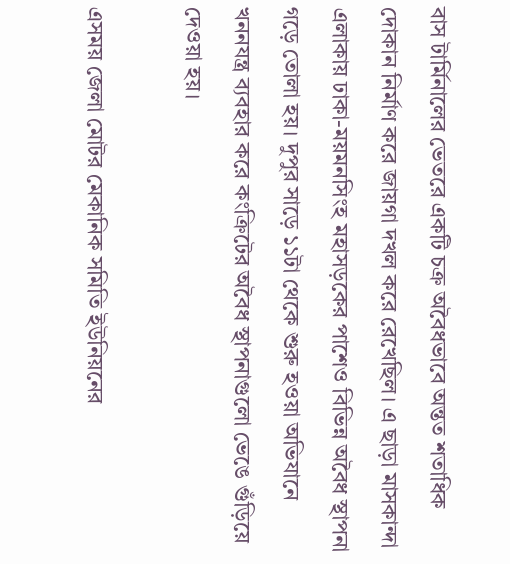বাস টার্মিনালের ভেতরে একটি চক্র অবৈধভাবে অন্তত শতাধিক দোকান নির্মাণ করে জায়গা দখল করে রেখেছিল। এ ছাড়া মাসকান্দা এলাকায় ঢাকা-ময়মনসিংহ মহাসড়কের পাশেও বিভিন্ন অবৈধ স্থাপনা গড়ে তোলা হয়। দুপুর সাড়ে ১১টা থেকে শুরু হওয়া অভিযানে খননযন্ত্র ব্যবহার করে কংক্রিটের অবৈধ স্থাপনাগুলো ভেঙে গুঁড়িয়ে দেওয়া হয়।

এসময় জেলা মোটর মেকানিক সমিতি ইউনিয়নের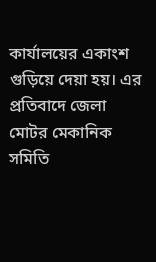কার্যালয়ের একাংশ গুড়িয়ে দেয়া হয়। এর প্রতিবাদে জেলা মোটর মেকানিক সমিতি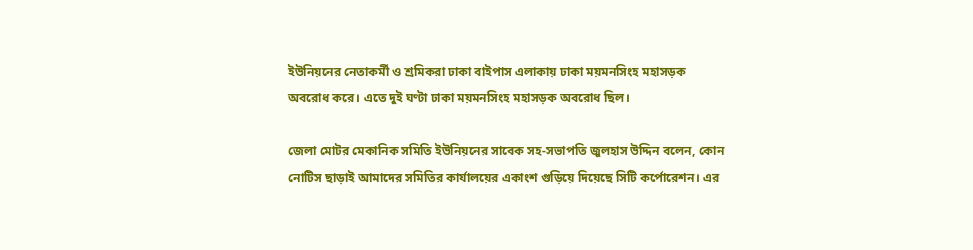ইউনিয়নের নেতাকর্মী ও শ্রমিকরা ঢাকা বাইপাস এলাকায় ঢাকা ময়মনসিংহ মহাসড়ক অবরোধ করে। এতে দুই ঘণ্টা ঢাকা ময়মনসিংহ মহাসড়ক অবরোধ ছিল।

জেলা মোটর মেকানিক সমিতি ইউনিয়নের সাবেক সহ-সভাপতি জুলহাস উদ্দিন বলেন, কোন নোটিস ছাড়াই আমাদের সমিতির কার্যালয়ের একাংশ গুড়িয়ে দিয়েছে সিটি কর্পোরেশন। এর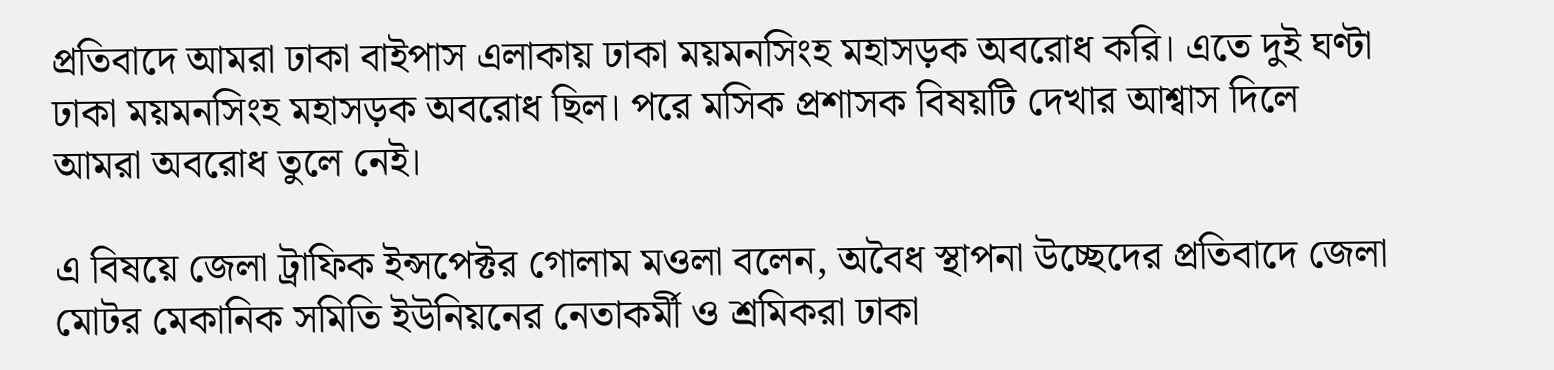প্রতিবাদে আমরা ঢাকা বাইপাস এলাকায় ঢাকা ময়মনসিংহ মহাসড়ক অবরোধ করি। এতে দুই ঘণ্টা ঢাকা ময়মনসিংহ মহাসড়ক অবরোধ ছিল। পরে মসিক প্রশাসক বিষয়টি দেখার আশ্বাস দিলে আমরা অবরোধ তুলে নেই।

এ বিষয়ে জেলা ট্রাফিক ইন্সপেক্টর গোলাম মওলা বলেন, অবৈধ স্থাপনা উচ্ছেদের প্রতিবাদে জেলা মোটর মেকানিক সমিতি ইউনিয়নের নেতাকর্মী ও শ্রমিকরা ঢাকা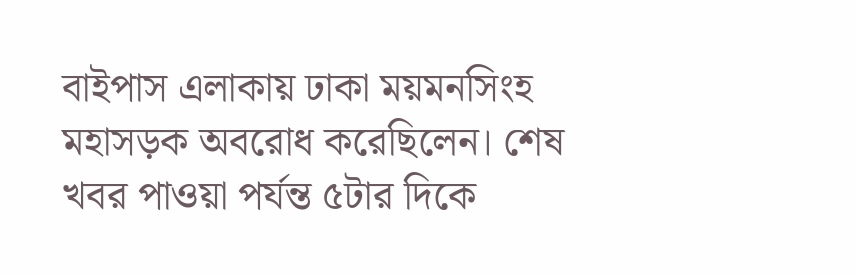বাইপাস এলাকায় ঢাকা ময়মনসিংহ মহাসড়ক অবরোধ করেছিলেন। শেষ খবর পাওয়া পর্যন্ত ৫টার দিকে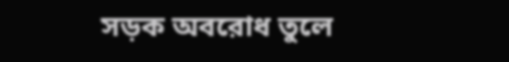সড়ক অবরোধ তুলে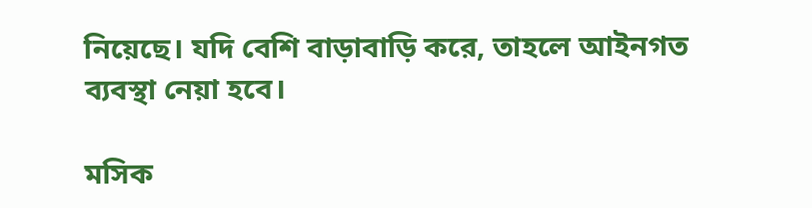নিয়েছে। যদি বেশি বাড়াবাড়ি করে, তাহলে আইনগত ব্যবস্থা নেয়া হবে।

মসিক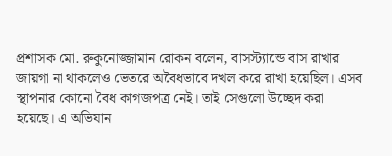প্রশাসক মো. রুকুনোজ্জামান রোকন বলেন, বাসস্ট্যান্ডে বাস রাখার জায়গা না থাকলেও ভেতরে অবৈধভাবে দখল করে রাখা হয়েছিল। এসব স্থাপনার কোনো বৈধ কাগজপত্র নেই। তাই সেগুলো উচ্ছেদ করা হয়েছে। এ অভিযান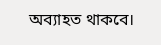অব্যাহত থাকবে।